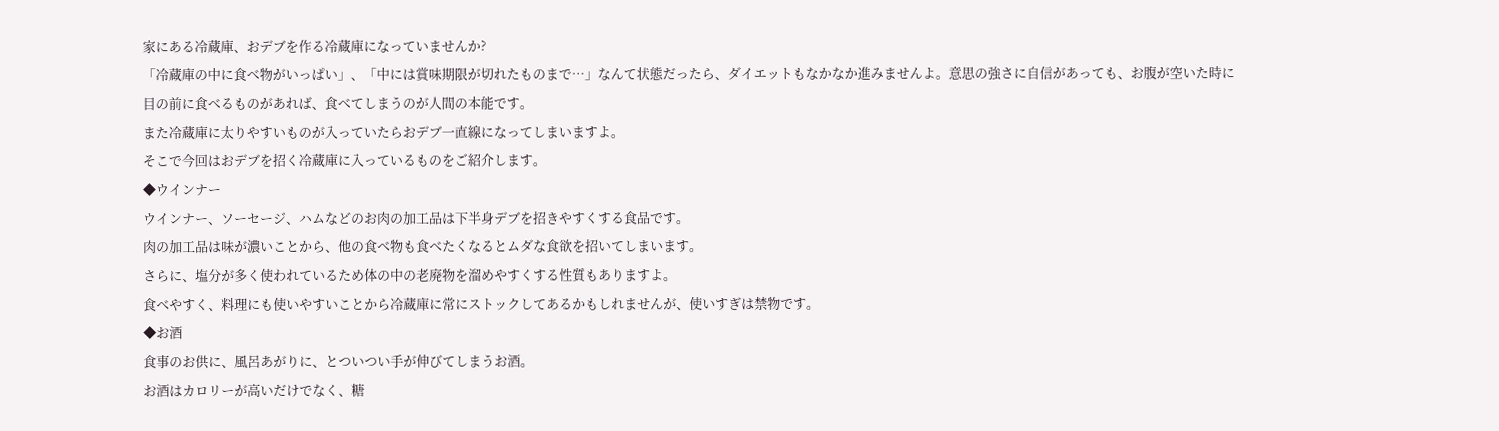家にある冷蔵庫、おデブを作る冷蔵庫になっていませんか?
「冷蔵庫の中に食べ物がいっぱい」、「中には賞味期限が切れたものまで…」なんて状態だったら、ダイエットもなかなか進みませんよ。意思の強さに自信があっても、お腹が空いた時に目の前に食べるものがあれば、食べてしまうのが人間の本能です。
また冷蔵庫に太りやすいものが入っていたらおデブ一直線になってしまいますよ。
そこで今回はおデブを招く冷蔵庫に入っているものをご紹介します。
◆ウインナー
ウインナー、ソーセージ、ハムなどのお肉の加工品は下半身デブを招きやすくする食品です。
肉の加工品は味が濃いことから、他の食べ物も食べたくなるとムダな食欲を招いてしまいます。
さらに、塩分が多く使われているため体の中の老廃物を溜めやすくする性質もありますよ。
食べやすく、料理にも使いやすいことから冷蔵庫に常にストックしてあるかもしれませんが、使いすぎは禁物です。
◆お酒
食事のお供に、風呂あがりに、とついつい手が伸びてしまうお酒。
お酒はカロリーが高いだけでなく、糖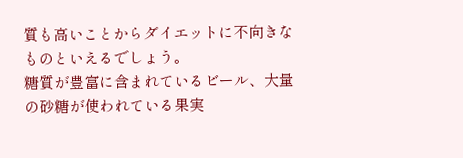質も高いことからダイエットに不向きなものといえるでしょう。
糖質が豊富に含まれているビール、大量の砂糖が使われている果実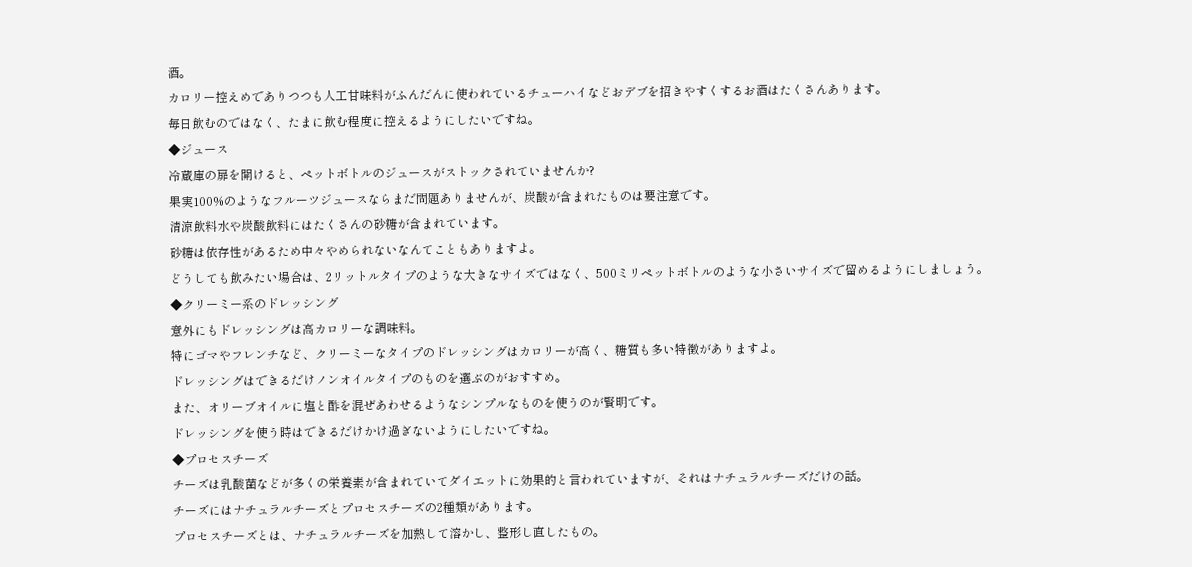酒。
カロリー控えめでありつつも人工甘味料がふんだんに使われているチューハイなどおデブを招きやすくするお酒はたくさんあります。
毎日飲むのではなく、たまに飲む程度に控えるようにしたいですね。
◆ジュース
冷蔵庫の扉を開けると、ペットボトルのジュースがストックされていませんか?
果実100%のようなフルーツジュースならまだ問題ありませんが、炭酸が含まれたものは要注意です。
清涼飲料水や炭酸飲料にはたくさんの砂糖が含まれています。
砂糖は依存性があるため中々やめられないなんてこともありますよ。
どうしても飲みたい場合は、2リットルタイプのような大きなサイズではなく、500ミリペットボトルのような小さいサイズで留めるようにしましょう。
◆クリーミー系のドレッシング
意外にもドレッシングは高カロリーな調味料。
特にゴマやフレンチなど、クリーミーなタイプのドレッシングはカロリーが高く、糖質も多い特徴がありますよ。
ドレッシングはできるだけノンオイルタイプのものを選ぶのがおすすめ。
また、オリーブオイルに塩と酢を混ぜあわせるようなシンプルなものを使うのが賢明です。
ドレッシングを使う時はできるだけかけ過ぎないようにしたいですね。
◆プロセスチーズ
チーズは乳酸菌などが多くの栄養素が含まれていてダイエットに効果的と言われていますが、それはナチュラルチーズだけの話。
チーズにはナチュラルチーズとプロセスチーズの2種類があります。
プロセスチーズとは、ナチュラルチーズを加熱して溶かし、整形し直したもの。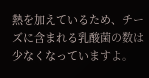熱を加えているため、チーズに含まれる乳酸菌の数は少なくなっていますよ。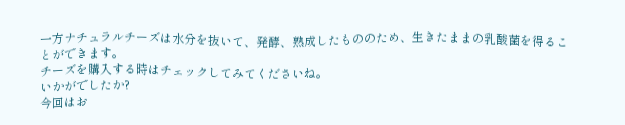一方ナチュラルチーズは水分を抜いて、発酵、熟成したもののため、生きたままの乳酸菌を得ることができます。
チーズを購入する時はチェックしてみてくださいね。
いかがでしたか?
今回はお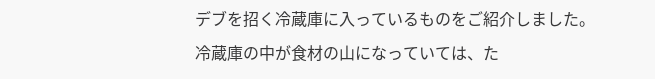デブを招く冷蔵庫に入っているものをご紹介しました。
冷蔵庫の中が食材の山になっていては、た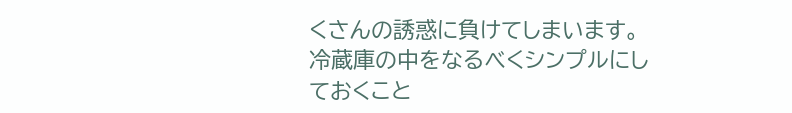くさんの誘惑に負けてしまいます。
冷蔵庫の中をなるべくシンプルにしておくこと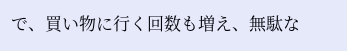で、買い物に行く回数も増え、無駄な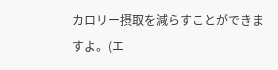カロリー摂取を減らすことができますよ。(エ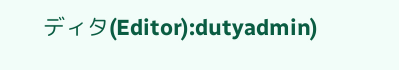ディタ(Editor):dutyadmin)